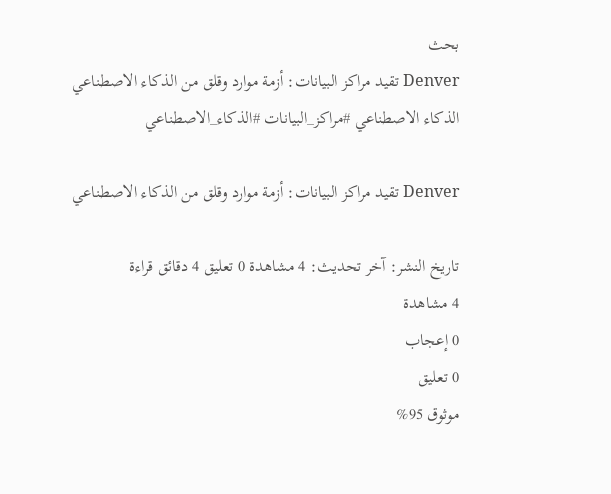بحث
Denver تقيد مراكز البيانات: أزمة موارد وقلق من الذكاء الاصطناعي
الذكاء الاصطناعي #مراكز_البيانات #الذكاء_الاصطناعي

Denver تقيد مراكز البيانات: أزمة موارد وقلق من الذكاء الاصطناعي

تاريخ النشر: آخر تحديث: 4 مشاهدة 0 تعليق 4 دقائق قراءة
4 مشاهدة
0 إعجاب
0 تعليق
موثوق 95%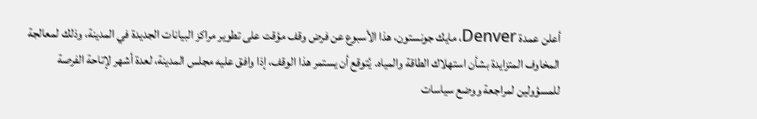أعلن عمدة Denver، مايك جونستون، هذا الأسبوع عن فرض وقف مؤقت على تطوير مراكز البيانات الجديدة في المدينة، وذلك لمعالجة المخاوف المتزايدة بشأن استهلاك الطاقة والمياه. يُتوقع أن يستمر هذا الوقف، إذا وافق عليه مجلس المدينة، لعدة أشهر لإتاحة الفرصة للمسؤولين لمراجعة ووضع سياسات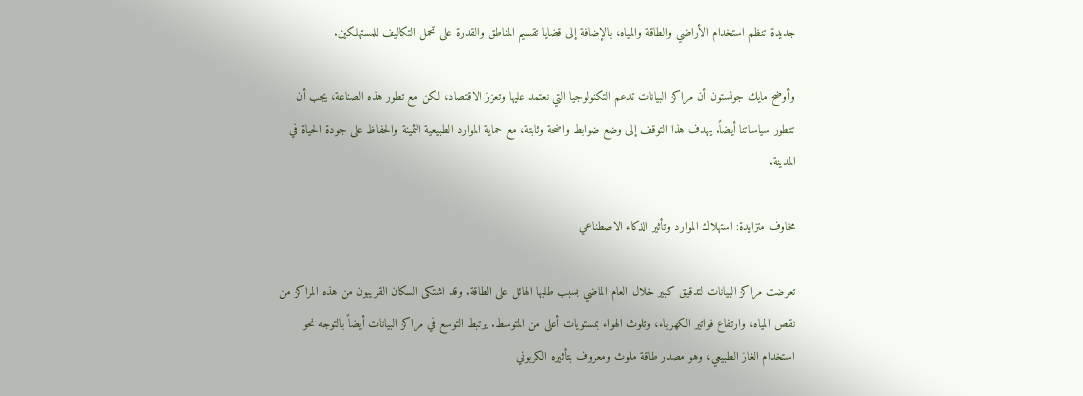جديدة تنظم استخدام الأراضي والطاقة والمياه، بالإضافة إلى قضايا تقسيم المناطق والقدرة على تحمل التكاليف للمستهلكين.

وأوضح مايك جونستون أن مراكز البيانات تدعم التكنولوجيا التي نعتمد عليها وتعزز الاقتصاد، لكن مع تطور هذه الصناعة، يجب أن تتطور سياساتنا أيضاً. يهدف هذا التوقف إلى وضع ضوابط واضحة وثابتة، مع حماية الموارد الطبيعية الثمينة والحفاظ على جودة الحياة في المدينة.

مخاوف متزايدة: استهلاك الموارد وتأثير الذكاء الاصطناعي

تعرضت مراكز البيانات لتدقيق كبير خلال العام الماضي بسبب طلبها الهائل على الطاقة. وقد اشتكى السكان القريبون من هذه المراكز من نقص المياه، وارتفاع فواتير الكهرباء، وتلوث الهواء بمستويات أعلى من المتوسط. يرتبط التوسع في مراكز البيانات أيضاً بالتوجه نحو استخدام الغاز الطبيعي، وهو مصدر طاقة ملوث ومعروف بتأثيره الكربوني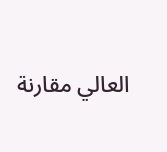العالي مقارنة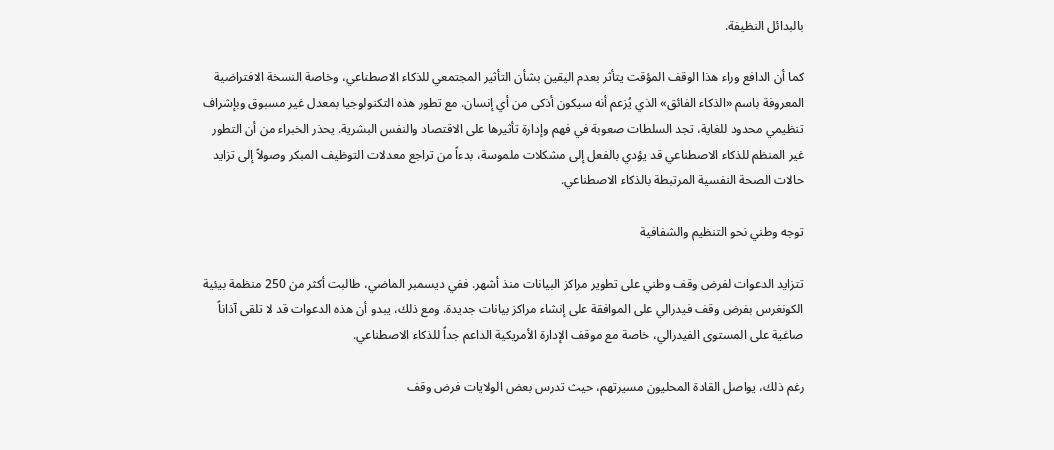بالبدائل النظيفة.

كما أن الدافع وراء هذا الوقف المؤقت يتأثر بعدم اليقين بشأن التأثير المجتمعي للذكاء الاصطناعي، وخاصة النسخة الافتراضية المعروفة باسم «الذكاء الفائق» الذي يُزعم أنه سيكون أذكى من أي إنسان. مع تطور هذه التكنولوجيا بمعدل غير مسبوق وبإشراف تنظيمي محدود للغاية، تجد السلطات صعوبة في فهم وإدارة تأثيرها على الاقتصاد والنفس البشرية. يحذر الخبراء من أن التطور غير المنظم للذكاء الاصطناعي قد يؤدي بالفعل إلى مشكلات ملموسة، بدءاً من تراجع معدلات التوظيف المبكر وصولاً إلى تزايد حالات الصحة النفسية المرتبطة بالذكاء الاصطناعي.

توجه وطني نحو التنظيم والشفافية

تتزايد الدعوات لفرض وقف وطني على تطوير مراكز البيانات منذ أشهر. ففي ديسمبر الماضي، طالبت أكثر من 250 منظمة بيئية الكونغرس بفرض وقف فيدرالي على الموافقة على إنشاء مراكز بيانات جديدة. ومع ذلك، يبدو أن هذه الدعوات قد لا تلقى آذاناً صاغية على المستوى الفيدرالي، خاصة مع موقف الإدارة الأمريكية الداعم جداً للذكاء الاصطناعي.

رغم ذلك، يواصل القادة المحليون مسيرتهم، حيث تدرس بعض الولايات فرض وقف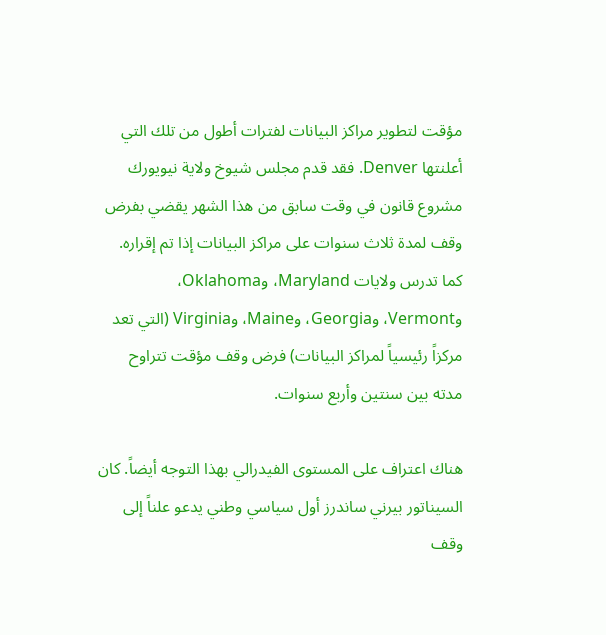مؤقت لتطوير مراكز البيانات لفترات أطول من تلك التي أعلنتها Denver. فقد قدم مجلس شيوخ ولاية نيويورك مشروع قانون في وقت سابق من هذا الشهر يقضي بفرض وقف لمدة ثلاث سنوات على مراكز البيانات إذا تم إقراره. كما تدرس ولايات Maryland، وOklahoma، وVermont، وGeorgia، وMaine، وVirginia (التي تعد مركزاً رئيسياً لمراكز البيانات) فرض وقف مؤقت تتراوح مدته بين سنتين وأربع سنوات.

هناك اعتراف على المستوى الفيدرالي بهذا التوجه أيضاً. كان السيناتور بيرني ساندرز أول سياسي وطني يدعو علناً إلى وقف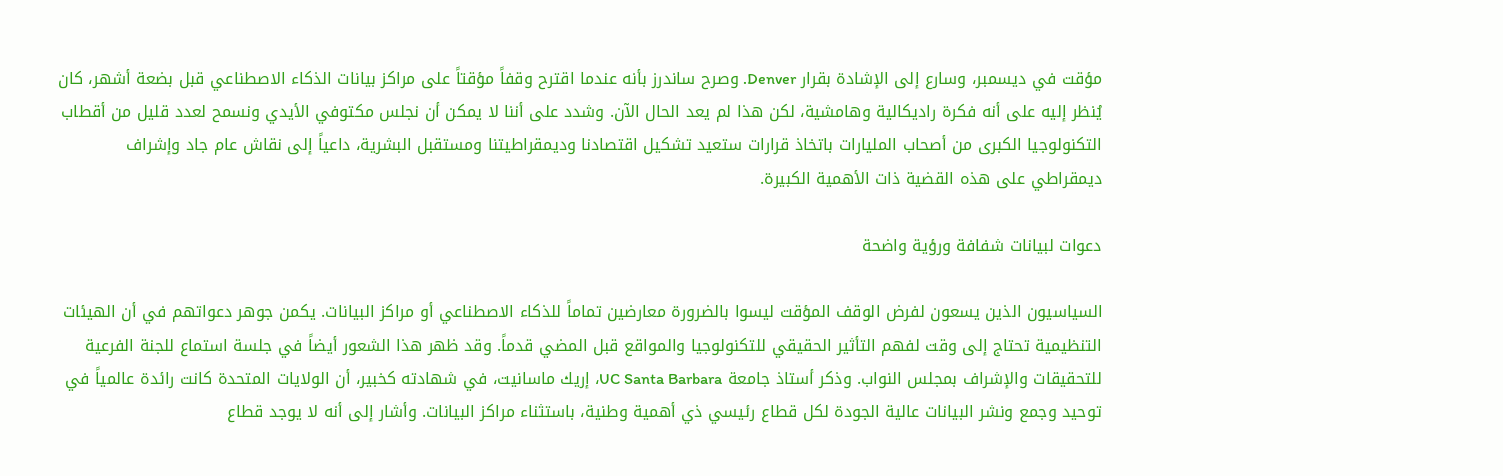مؤقت في ديسمبر، وسارع إلى الإشادة بقرار Denver. وصرح ساندرز بأنه عندما اقترح وقفاً مؤقتاً على مراكز بيانات الذكاء الاصطناعي قبل بضعة أشهر، كان يُنظر إليه على أنه فكرة راديكالية وهامشية، لكن هذا لم يعد الحال الآن. وشدد على أننا لا يمكن أن نجلس مكتوفي الأيدي ونسمح لعدد قليل من أقطاب التكنولوجيا الكبرى من أصحاب المليارات باتخاذ قرارات ستعيد تشكيل اقتصادنا وديمقراطيتنا ومستقبل البشرية، داعياً إلى نقاش عام جاد وإشراف ديمقراطي على هذه القضية ذات الأهمية الكبيرة.

دعوات لبيانات شفافة ورؤية واضحة

السياسيون الذين يسعون لفرض الوقف المؤقت ليسوا بالضرورة معارضين تماماً للذكاء الاصطناعي أو مراكز البيانات. يكمن جوهر دعواتهم في أن الهيئات التنظيمية تحتاج إلى وقت لفهم التأثير الحقيقي للتكنولوجيا والمواقع قبل المضي قدماً. وقد ظهر هذا الشعور أيضاً في جلسة استماع للجنة الفرعية للتحقيقات والإشراف بمجلس النواب. وذكر أستاذ جامعة UC Santa Barbara، إريك ماسانيت، في شهادته كخبير، أن الولايات المتحدة كانت رائدة عالمياً في توحيد وجمع ونشر البيانات عالية الجودة لكل قطاع رئيسي ذي أهمية وطنية، باستثناء مراكز البيانات. وأشار إلى أنه لا يوجد قطاع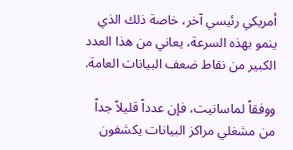أمريكي رئيسي آخر، خاصة ذلك الذي ينمو بهذه السرعة، يعاني من هذا العدد الكبير من نقاط ضعف البيانات العامة.

ووفقاً لماسانيت، فإن عدداً قليلاً جداً من مشغلي مراكز البيانات يكشفون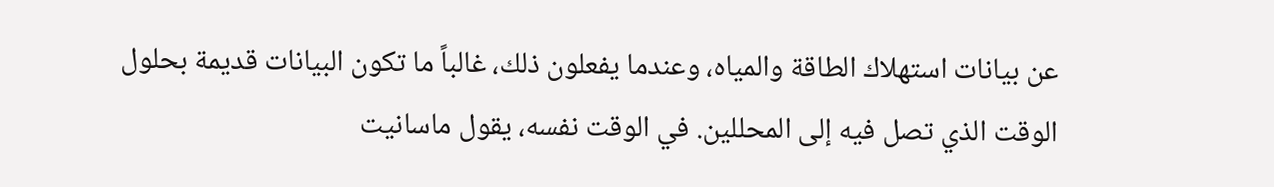عن بيانات استهلاك الطاقة والمياه، وعندما يفعلون ذلك، غالباً ما تكون البيانات قديمة بحلول الوقت الذي تصل فيه إلى المحللين. في الوقت نفسه، يقول ماسانيت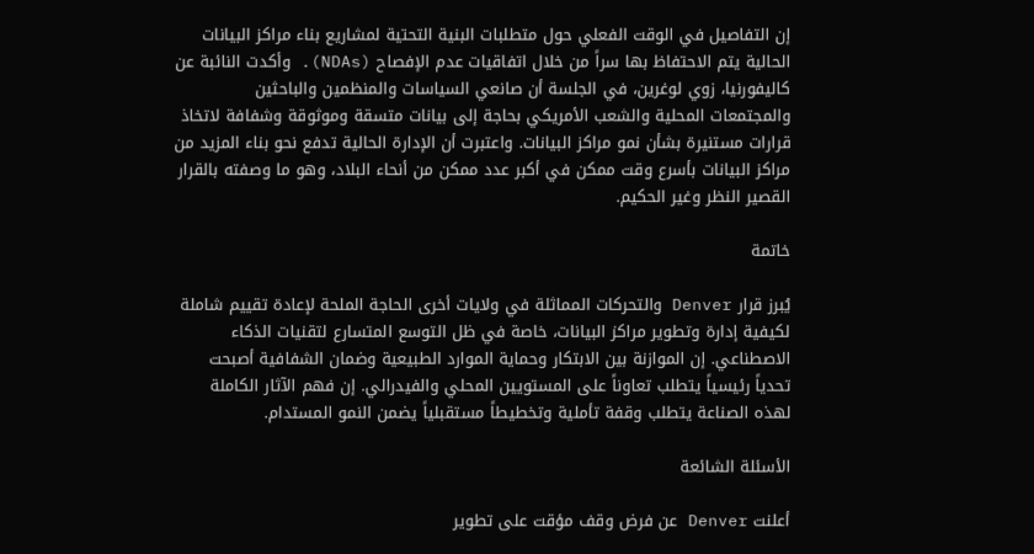إن التفاصيل في الوقت الفعلي حول متطلبات البنية التحتية لمشاريع بناء مراكز البيانات الحالية يتم الاحتفاظ بها سراً من خلال اتفاقيات عدم الإفصاح (NDAs). وأكدت النائبة عن كاليفورنيا، زوي لوغرين، في الجلسة أن صانعي السياسات والمنظمين والباحثين والمجتمعات المحلية والشعب الأمريكي بحاجة إلى بيانات متسقة وموثوقة وشفافة لاتخاذ قرارات مستنيرة بشأن نمو مراكز البيانات. واعتبرت أن الإدارة الحالية تدفع نحو بناء المزيد من مراكز البيانات بأسرع وقت ممكن في أكبر عدد ممكن من أنحاء البلاد، وهو ما وصفته بالقرار القصير النظر وغير الحكيم.

خاتمة

يُبرز قرار Denver والتحركات المماثلة في ولايات أخرى الحاجة الملحة لإعادة تقييم شاملة لكيفية إدارة وتطوير مراكز البيانات، خاصة في ظل التوسع المتسارع لتقنيات الذكاء الاصطناعي. إن الموازنة بين الابتكار وحماية الموارد الطبيعية وضمان الشفافية أصبحت تحدياً رئيسياً يتطلب تعاوناً على المستويين المحلي والفيدرالي. إن فهم الآثار الكاملة لهذه الصناعة يتطلب وقفة تأملية وتخطيطاً مستقبلياً يضمن النمو المستدام.

الأسئلة الشائعة

أعلنت Denver عن فرض وقف مؤقت على تطوير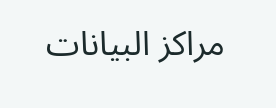مراكز البيانات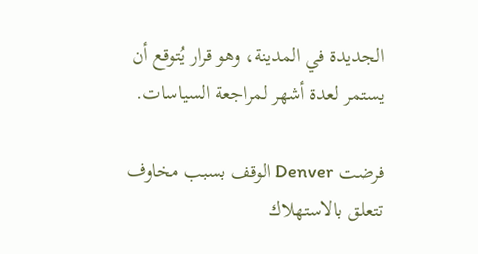الجديدة في المدينة، وهو قرار يُتوقع أن يستمر لعدة أشهر لمراجعة السياسات.

فرضت Denver الوقف بسبب مخاوف تتعلق بالاستهلاك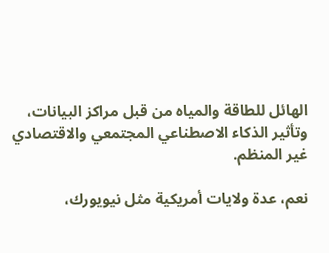الهائل للطاقة والمياه من قبل مراكز البيانات، وتأثير الذكاء الاصطناعي المجتمعي والاقتصادي غير المنظم.

نعم، عدة ولايات أمريكية مثل نيويورك،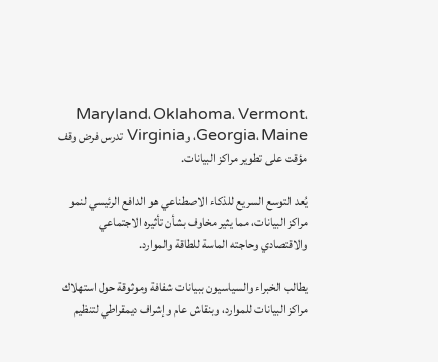Maryland، Oklahoma، Vermont، Georgia، Maine، وVirginia تدرس فرض وقف مؤقت على تطوير مراكز البيانات.

يُعد التوسع السريع للذكاء الاصطناعي هو الدافع الرئيسي لنمو مراكز البيانات، مما يثير مخاوف بشأن تأثيره الاجتماعي والاقتصادي وحاجته الماسة للطاقة والموارد.

يطالب الخبراء والسياسيون ببيانات شفافة وموثوقة حول استهلاك مراكز البيانات للموارد، وبنقاش عام وإشراف ديمقراطي لتنظيم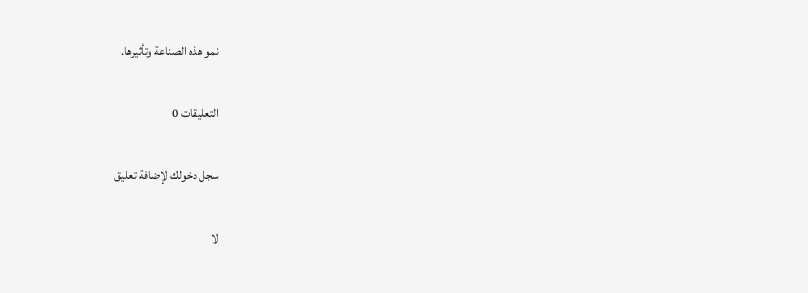نمو هذه الصناعة وتأثيرها.

التعليقات 0

سجل دخولك لإضافة تعليق

لا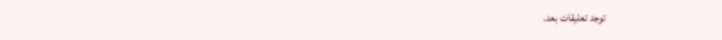توجد تعليقات بعد.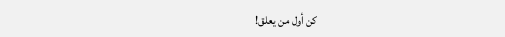كن أول من يعلق!